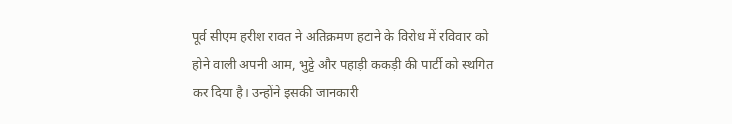पूर्व सीएम हरीश रावत ने अतिक्रमण हटाने के विरोध में रविवार को होने वाली अपनी आम, भुट्टे और पहाड़ी ककड़ी की पार्टी को स्थगित कर दिया है। उन्होंने इसकी जानकारी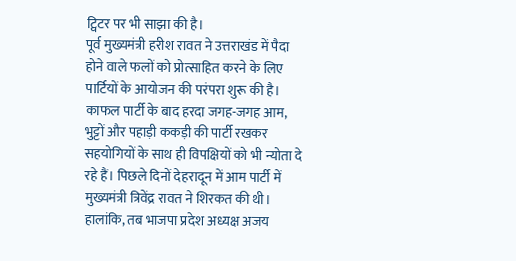ट्विटर पर भी साझा की है।
पूर्व मुख्यमंत्री हरीश रावत ने उत्तराखंड में पैदा होने वाले फलों को प्रोत्साहित करने के लिए पार्टियों के आयोजन की परंपरा शुरू की है। काफल पार्टी के बाद हरदा जगह-जगह आम, भुट्टों और पहाड़ी ककड़ी की पार्टी रखकर सहयोगियों के साथ ही विपक्षियों को भी न्योता दे रहे हैं। पिछले दिनों देहरादून में आम पार्टी में मुख्यमंत्री त्रिवेंद्र रावत ने शिरकत की थी।
हालांकि, तब भाजपा प्रदेश अध्यक्ष अजय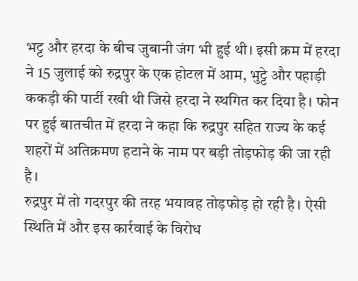भट्ट और हरदा के बीच जुबानी जंग भी हुई थी। इसी क्रम में हरदा ने 15 जुलाई को रुद्रपुर के एक होटल में आम, भुट्टे और पहाड़ी ककड़ी की पार्टी रखी थी जिसे हरदा ने स्थगित कर दिया है। फोन पर हुई बातचीत में हरदा ने कहा कि रुद्रपुर सहित राज्य के कई शहरों में अतिक्रमण हटाने के नाम पर बड़ी तोड़फोड़ की जा रही है।
रुद्रपुर में तो गदरपुर की तरह भयावह तोड़फोड़ हो रही है। ऐसी स्थिति में और इस कार्रवाई के विरोध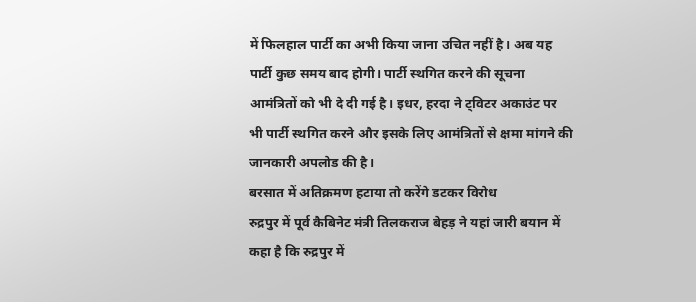में फिलहाल पार्टी का अभी किया जाना उचित नहीं है। अब यह पार्टी कुछ समय बाद होगी। पार्टी स्थगित करने की सूचना आमंत्रितों को भी दे दी गई है। इधर, हरदा ने ट्विटर अकाउंट पर भी पार्टी स्थगित करने और इसके लिए आमंत्रितों से क्षमा मांगने की जानकारी अपलोड की है।
बरसात में अतिक्रमण हटाया तो करेंगे डटकर विरोध
रुद्रपुर में पूर्व कैबिनेट मंत्री तिलकराज बेहड़ ने यहां जारी बयान में कहा है कि रुद्रपुर में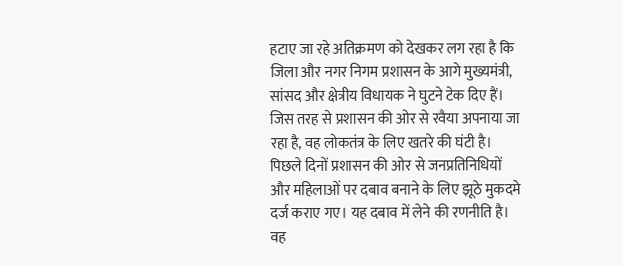हटाए जा रहे अतिक्रमण को देखकर लग रहा है कि जिला और नगर निगम प्रशासन के आगे मुख्यमंत्री, सांसद और क्षेत्रीय विधायक ने घुटने टेक दिए हैं। जिस तरह से प्रशासन की ओर से रवैया अपनाया जा रहा है, वह लोकतंत्र के लिए खतरे की घंटी है।
पिछले दिनों प्रशासन की ओर से जनप्रतिनिधियों और महिलाओं पर दबाव बनाने के लिए झूठे मुकदमे दर्ज कराए गए। यह दबाव में लेने की रणनीति है। वह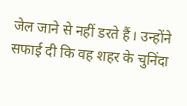जेल जाने से नहीं डरते हैं। उन्होंने सफाई दी कि वह शहर के चुनिंदा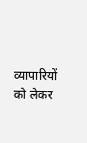व्यापारियों को लेकर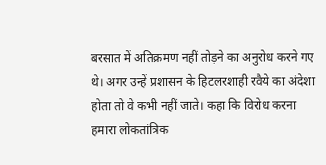बरसात में अतिक्रमण नहीं तोड़ने का अनुरोध करने गए थे। अगर उन्हें प्रशासन के हिटलरशाही रवैये का अंदेशा होता तो वे कभी नहीं जाते। कहा कि विरोध करना हमारा लोकतांत्रिक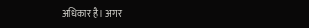अधिकार है। अगर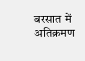बरसात में अतिक्रमण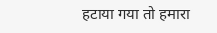हटाया गया तो हमारा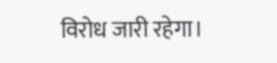विरोध जारी रहेगा।